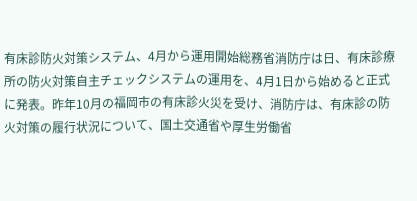有床診防火対策システム、4月から運用開始総務省消防庁は日、有床診療所の防火対策自主チェックシステムの運用を、4月1日から始めると正式に発表。昨年10月の福岡市の有床診火災を受け、消防庁は、有床診の防火対策の履行状況について、国土交通省や厚生労働省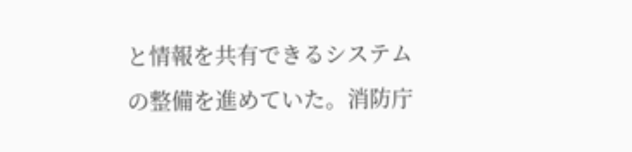と情報を共有できるシステムの整備を進めていた。消防庁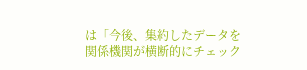は「今後、集約したデータを関係機関が横断的にチェック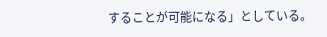することが可能になる」としている。